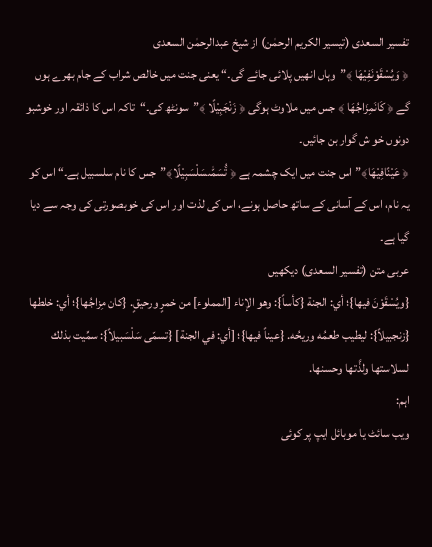تفسیر السعدی (تیسیر الکریم الرحمٰن) از شیخ عبدالرحمٰن السعدی
﴿ وَیُسْقَوْنَفِیْهَا ﴾”وہاں انھیں پلائی جائے گی۔“ یعنی جنت میں خالص شراب کے جام بھرے ہوں گے ﴿ كَانَمِزَاجُهَا ﴾ جس میں ملاوٹ ہوگی ﴿ زَنْجَبِیْلًا ﴾”سونٹھ کی۔“تاکہ اس کا ذائقہ اور خوشبو دونوں خو ش گوار بن جائیں۔
﴿ عَیْنًافِیْهَا﴾”اس جنت میں ایک چشمہ ہے ﴿ تُ٘سَمّٰىسَلْسَبِیْلًا﴾”جس کا نام سلسبیل ہے۔“ اس کو یہ نام، اس کے آسانی کے ساتھ حاصل ہونے، اس کی لذت اور اس کی خوبصورتی کی وجہ سے دیا گیا ہے۔
عربی متن (تفسیر السعدی) دیکھیں
{ويُسْقَوْنَ فيها}؛ أي: الجنة {كأساً}: وهو الإناء [المملوء] من خمرٍ ورحيقٍ. {كان مِزاجُها}؛ أي: خلطها {زنجبيلاً}: ليطيب طعمُه وريحُه. {عيناً فيها}؛ [أي: في الجنة] {تسمّى سَلْسَبيلاً}: سمِّيت بذلك لسلاستها ولذَّتها وحسنها.
اہم:
ویب سائٹ یا موبائل ایپ پر کوئی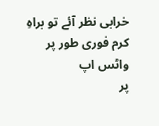خرابی نظر آئے تو براہِ کرم فوری طور پر
واٹس اپ
پر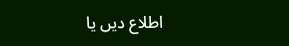اطلاع دیں یا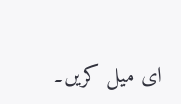ای میل کریں۔